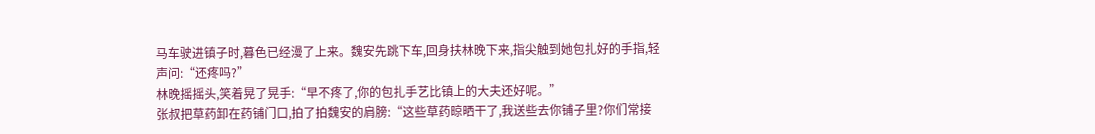马车驶进镇子时,暮色已经漫了上来。魏安先跳下车,回身扶林晚下来,指尖触到她包扎好的手指,轻声问:“还疼吗?”
林晚摇摇头,笑着晃了晃手:“早不疼了,你的包扎手艺比镇上的大夫还好呢。”
张叔把草药卸在药铺门口,拍了拍魏安的肩膀:“这些草药晾晒干了,我送些去你铺子里?你们常接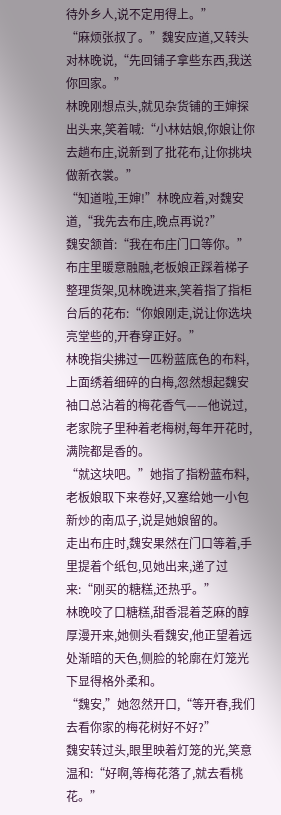待外乡人,说不定用得上。”
“麻烦张叔了。”魏安应道,又转头对林晚说,“先回铺子拿些东西,我送你回家。”
林晚刚想点头,就见杂货铺的王婶探出头来,笑着喊:“小林姑娘,你娘让你去趟布庄,说新到了批花布,让你挑块做新衣裳。”
“知道啦,王婶!”林晚应着,对魏安道,“我先去布庄,晚点再说?”
魏安颔首:“我在布庄门口等你。”
布庄里暖意融融,老板娘正踩着梯子整理货架,见林晚进来,笑着指了指柜台后的花布:“你娘刚走,说让你选块亮堂些的,开春穿正好。”
林晚指尖拂过一匹粉蓝底色的布料,上面绣着细碎的白梅,忽然想起魏安袖口总沾着的梅花香气——他说过,老家院子里种着老梅树,每年开花时,满院都是香的。
“就这块吧。”她指了指粉蓝布料,老板娘取下来卷好,又塞给她一小包新炒的南瓜子,说是她娘留的。
走出布庄时,魏安果然在门口等着,手里提着个纸包,见她出来,递了过来:“刚买的糖糕,还热乎。”
林晚咬了口糖糕,甜香混着芝麻的醇厚漫开来,她侧头看魏安,他正望着远处渐暗的天色,侧脸的轮廓在灯笼光下显得格外柔和。
“魏安,”她忽然开口,“等开春,我们去看你家的梅花树好不好?”
魏安转过头,眼里映着灯笼的光,笑意温和:“好啊,等梅花落了,就去看桃花。”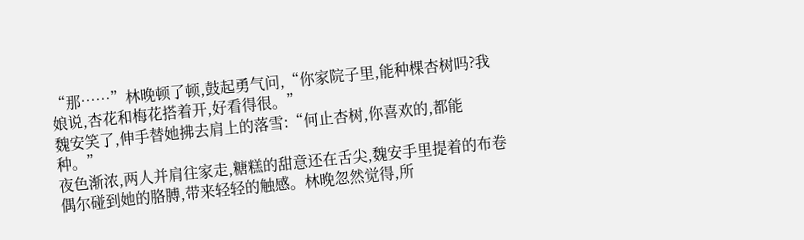“那……”林晚顿了顿,鼓起勇气问,“你家院子里,能种棵杏树吗?我娘说,杏花和梅花搭着开,好看得很。”
魏安笑了,伸手替她拂去肩上的落雪:“何止杏树,你喜欢的,都能种。”
夜色渐浓,两人并肩往家走,糖糕的甜意还在舌尖,魏安手里提着的布卷偶尔碰到她的胳膊,带来轻轻的触感。林晚忽然觉得,所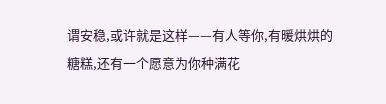谓安稳,或许就是这样——有人等你,有暖烘烘的糖糕,还有一个愿意为你种满花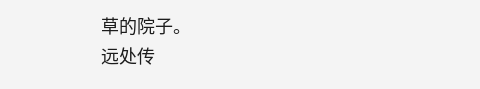草的院子。
远处传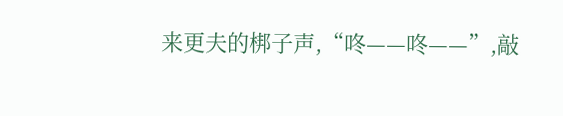来更夫的梆子声,“咚——咚——”,敲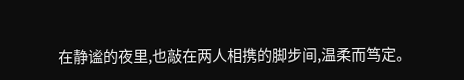在静谧的夜里,也敲在两人相携的脚步间,温柔而笃定。